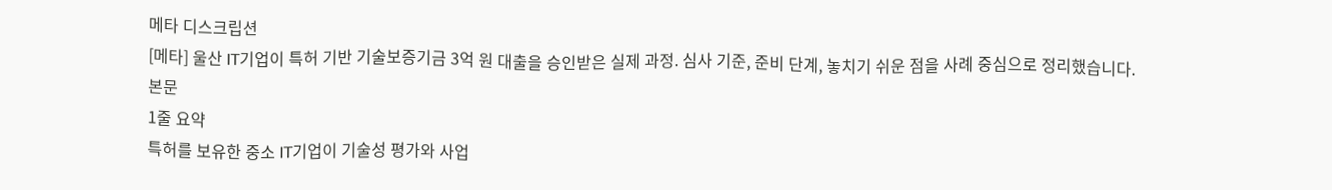메타 디스크립션
[메타] 울산 IT기업이 특허 기반 기술보증기금 3억 원 대출을 승인받은 실제 과정. 심사 기준, 준비 단계, 놓치기 쉬운 점을 사례 중심으로 정리했습니다.
본문
1줄 요약
특허를 보유한 중소 IT기업이 기술성 평가와 사업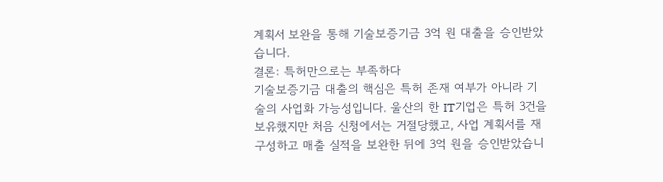계획서 보완을 통해 기술보증기금 3억 원 대출을 승인받았습니다.
결론: 특허만으로는 부족하다
기술보증기금 대출의 핵심은 특허 존재 여부가 아니라 기술의 사업화 가능성입니다. 울산의 한 IT기업은 특허 3건을 보유했지만 처음 신청에서는 거절당했고, 사업 계획서를 재구성하고 매출 실적을 보완한 뒤에 3억 원을 승인받았습니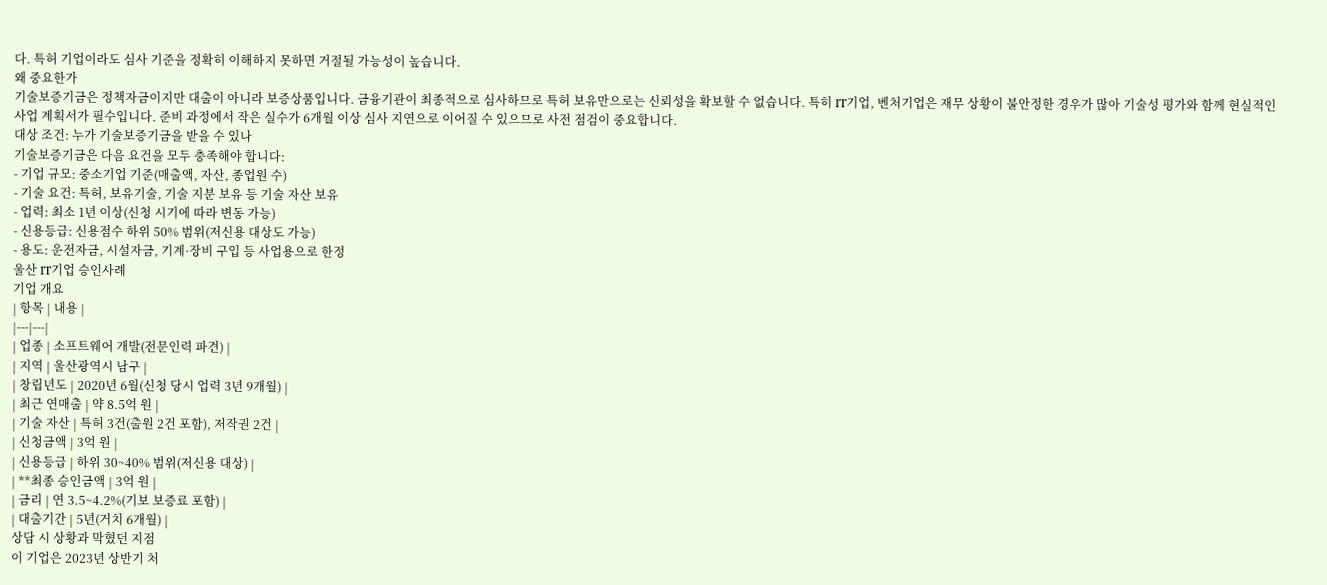다. 특허 기업이라도 심사 기준을 정확히 이해하지 못하면 거절될 가능성이 높습니다.
왜 중요한가
기술보증기금은 정책자금이지만 대출이 아니라 보증상품입니다. 금융기관이 최종적으로 심사하므로 특허 보유만으로는 신뢰성을 확보할 수 없습니다. 특히 IT기업, 벤처기업은 재무 상황이 불안정한 경우가 많아 기술성 평가와 함께 현실적인 사업 계획서가 필수입니다. 준비 과정에서 작은 실수가 6개월 이상 심사 지연으로 이어질 수 있으므로 사전 점검이 중요합니다.
대상 조건: 누가 기술보증기금을 받을 수 있나
기술보증기금은 다음 요건을 모두 충족해야 합니다:
- 기업 규모: 중소기업 기준(매출액, 자산, 종업원 수)
- 기술 요건: 특허, 보유기술, 기술 지분 보유 등 기술 자산 보유
- 업력: 최소 1년 이상(신청 시기에 따라 변동 가능)
- 신용등급: 신용점수 하위 50% 범위(저신용 대상도 가능)
- 용도: 운전자금, 시설자금, 기계·장비 구입 등 사업용으로 한정
울산 IT기업 승인사례
기업 개요
| 항목 | 내용 |
|---|---|
| 업종 | 소프트웨어 개발(전문인력 파견) |
| 지역 | 울산광역시 남구 |
| 창립년도 | 2020년 6월(신청 당시 업력 3년 9개월) |
| 최근 연매출 | 약 8.5억 원 |
| 기술 자산 | 특허 3건(출원 2건 포함), 저작권 2건 |
| 신청금액 | 3억 원 |
| 신용등급 | 하위 30~40% 범위(저신용 대상) |
| **최종 승인금액 | 3억 원 |
| 금리 | 연 3.5~4.2%(기보 보증료 포함) |
| 대출기간 | 5년(거치 6개월) |
상담 시 상황과 막혔던 지점
이 기업은 2023년 상반기 처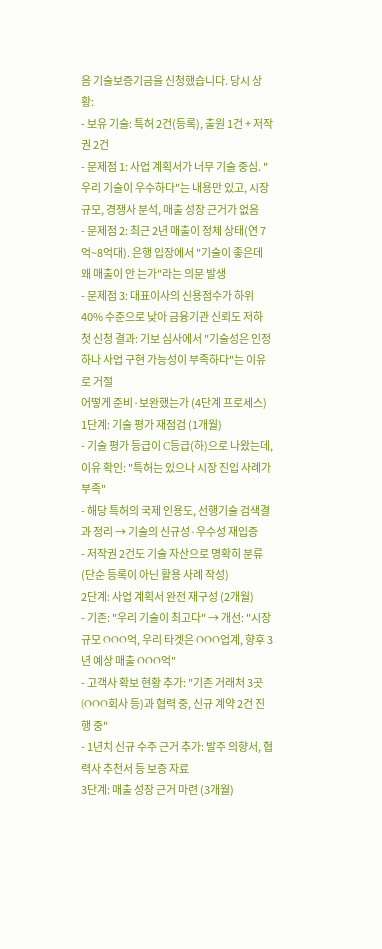음 기술보증기금을 신청했습니다. 당시 상황:
- 보유 기술: 특허 2건(등록), 출원 1건 + 저작권 2건
- 문제점 1: 사업 계획서가 너무 기술 중심. "우리 기술이 우수하다"는 내용만 있고, 시장 규모, 경쟁사 분석, 매출 성장 근거가 없음
- 문제점 2: 최근 2년 매출이 정체 상태(연 7억~8억대). 은행 입장에서 "기술이 좋은데 왜 매출이 안 는가"라는 의문 발생
- 문제점 3: 대표이사의 신용점수가 하위 40% 수준으로 낮아 금융기관 신뢰도 저하
첫 신청 결과: 기보 심사에서 "기술성은 인정하나 사업 구현 가능성이 부족하다"는 이유로 거절
어떻게 준비·보완했는가 (4단계 프로세스)
1단계: 기술 평가 재점검 (1개월)
- 기술 평가 등급이 C등급(하)으로 나왔는데, 이유 확인: "특허는 있으나 시장 진입 사례가 부족"
- 해당 특허의 국제 인용도, 선행기술 검색결과 정리 → 기술의 신규성·우수성 재입증
- 저작권 2건도 기술 자산으로 명확히 분류 (단순 등록이 아닌 활용 사례 작성)
2단계: 사업 계획서 완전 재구성 (2개월)
- 기존: "우리 기술이 최고다" → 개선: "시장 규모 OOO억, 우리 타겟은 OOO업계, 향후 3년 예상 매출 OOO억"
- 고객사 확보 현황 추가: "기존 거래처 3곳(OOO회사 등)과 협력 중, 신규 계약 2건 진행 중"
- 1년치 신규 수주 근거 추가: 발주 의향서, 협력사 추천서 등 보증 자료
3단계: 매출 성장 근거 마련 (3개월)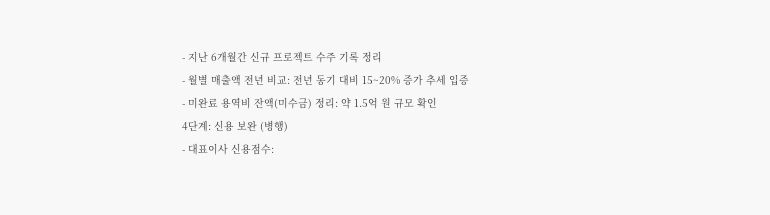- 지난 6개월간 신규 프로젝트 수주 기록 정리
- 월별 매출액 전년 비교: 전년 동기 대비 15~20% 증가 추세 입증
- 미완료 용역비 잔액(미수금) 정리: 약 1.5억 원 규모 확인
4단계: 신용 보완 (병행)
- 대표이사 신용점수: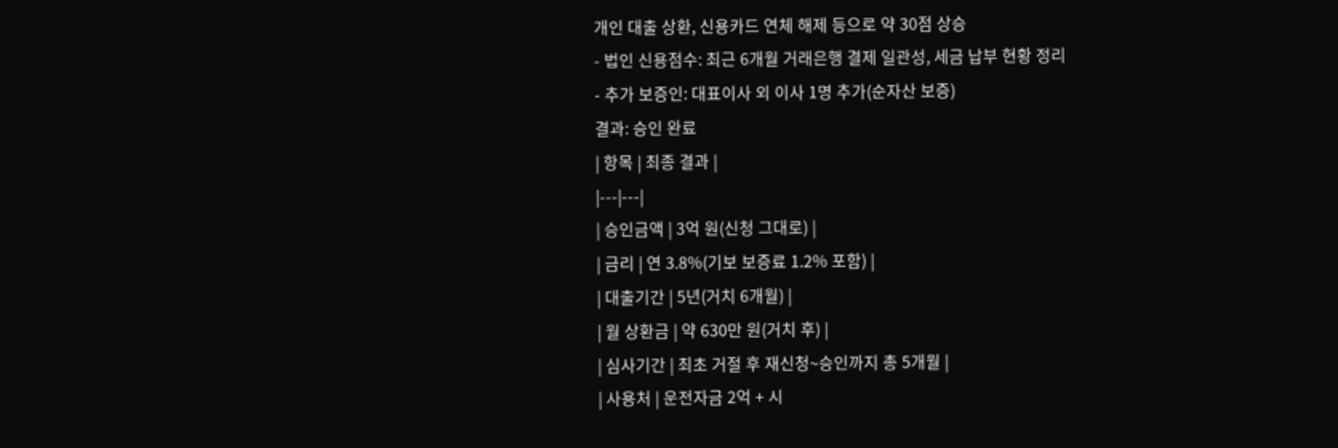개인 대출 상환, 신용카드 연체 해제 등으로 약 30점 상승
- 법인 신용점수: 최근 6개월 거래은행 결제 일관성, 세금 납부 현황 정리
- 추가 보증인: 대표이사 외 이사 1명 추가(순자산 보증)
결과: 승인 완료
| 항목 | 최종 결과 |
|---|---|
| 승인금액 | 3억 원(신청 그대로) |
| 금리 | 연 3.8%(기보 보증료 1.2% 포함) |
| 대출기간 | 5년(거치 6개월) |
| 월 상환금 | 약 630만 원(거치 후) |
| 심사기간 | 최초 거절 후 재신청~승인까지 총 5개월 |
| 사용처 | 운전자금 2억 + 시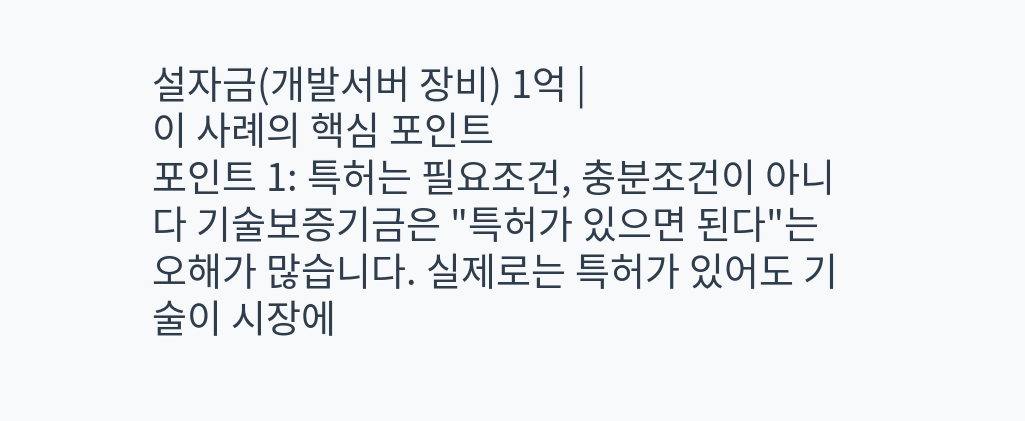설자금(개발서버 장비) 1억 |
이 사례의 핵심 포인트
포인트 1: 특허는 필요조건, 충분조건이 아니다 기술보증기금은 "특허가 있으면 된다"는 오해가 많습니다. 실제로는 특허가 있어도 기술이 시장에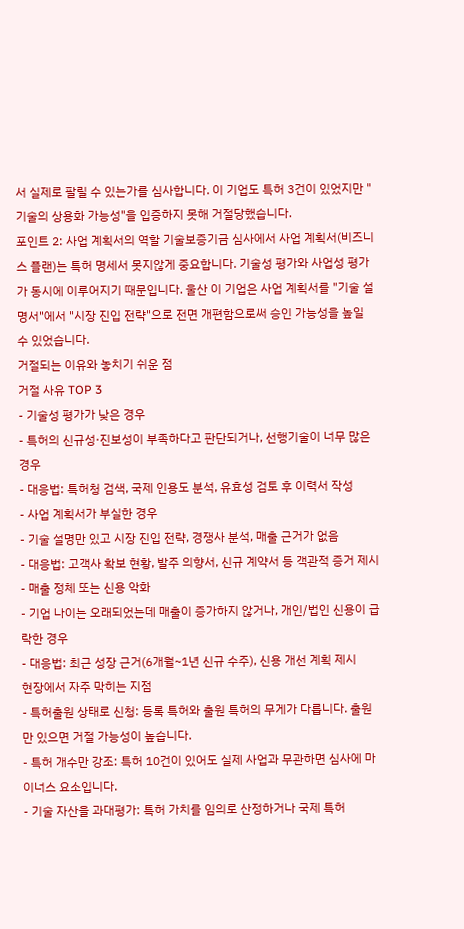서 실제로 팔릴 수 있는가를 심사합니다. 이 기업도 특허 3건이 있었지만 "기술의 상용화 가능성"을 입증하지 못해 거절당했습니다.
포인트 2: 사업 계획서의 역할 기술보증기금 심사에서 사업 계획서(비즈니스 플랜)는 특허 명세서 못지않게 중요합니다. 기술성 평가와 사업성 평가가 동시에 이루어지기 때문입니다. 울산 이 기업은 사업 계획서를 "기술 설명서"에서 "시장 진입 전략"으로 전면 개편함으로써 승인 가능성을 높일 수 있었습니다.
거절되는 이유와 놓치기 쉬운 점
거절 사유 TOP 3
- 기술성 평가가 낮은 경우
- 특허의 신규성·진보성이 부족하다고 판단되거나, 선행기술이 너무 많은 경우
- 대응법: 특허청 검색, 국제 인용도 분석, 유효성 검토 후 이력서 작성
- 사업 계획서가 부실한 경우
- 기술 설명만 있고 시장 진입 전략, 경쟁사 분석, 매출 근거가 없음
- 대응법: 고객사 확보 현황, 발주 의향서, 신규 계약서 등 객관적 증거 제시
- 매출 정체 또는 신용 악화
- 기업 나이는 오래되었는데 매출이 증가하지 않거나, 개인/법인 신용이 급락한 경우
- 대응법: 최근 성장 근거(6개월~1년 신규 수주), 신용 개선 계획 제시
현장에서 자주 막히는 지점
- 특허출원 상태로 신청: 등록 특허와 출원 특허의 무게가 다릅니다. 출원만 있으면 거절 가능성이 높습니다.
- 특허 개수만 강조: 특허 10건이 있어도 실제 사업과 무관하면 심사에 마이너스 요소입니다.
- 기술 자산을 과대평가: 특허 가치를 임의로 산정하거나 국제 특허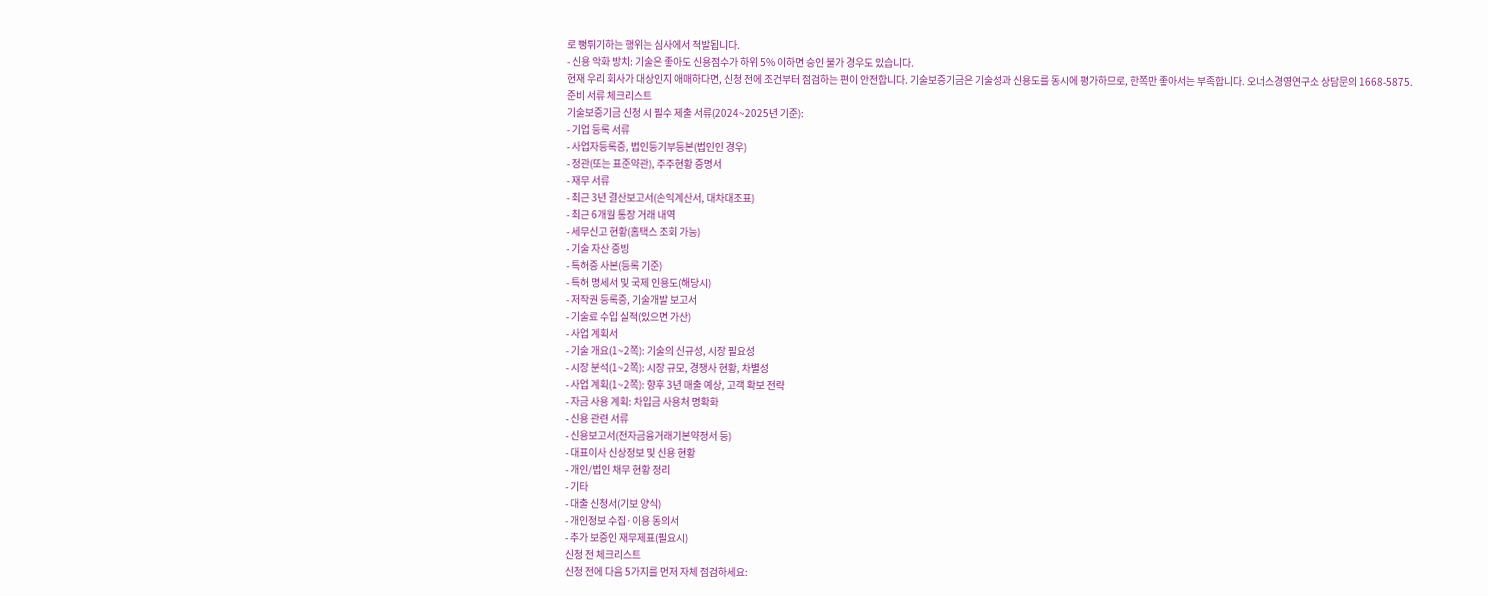로 뻥튀기하는 행위는 심사에서 적발됩니다.
- 신용 악화 방치: 기술은 좋아도 신용점수가 하위 5% 이하면 승인 불가 경우도 있습니다.
현재 우리 회사가 대상인지 애매하다면, 신청 전에 조건부터 점검하는 편이 안전합니다. 기술보증기금은 기술성과 신용도를 동시에 평가하므로, 한쪽만 좋아서는 부족합니다. 오너스경영연구소 상담문의 1668-5875.
준비 서류 체크리스트
기술보증기금 신청 시 필수 제출 서류(2024~2025년 기준):
- 기업 등록 서류
- 사업자등록증, 법인등기부등본(법인인 경우)
- 정관(또는 표준약관), 주주현황 증명서
- 재무 서류
- 최근 3년 결산보고서(손익계산서, 대차대조표)
- 최근 6개월 통장 거래 내역
- 세무신고 현황(홈택스 조회 가능)
- 기술 자산 증빙
- 특허증 사본(등록 기준)
- 특허 명세서 및 국제 인용도(해당시)
- 저작권 등록증, 기술개발 보고서
- 기술료 수입 실적(있으면 가산)
- 사업 계획서
- 기술 개요(1~2쪽): 기술의 신규성, 시장 필요성
- 시장 분석(1~2쪽): 시장 규모, 경쟁사 현황, 차별성
- 사업 계획(1~2쪽): 향후 3년 매출 예상, 고객 확보 전략
- 자금 사용 계획: 차입금 사용처 명확화
- 신용 관련 서류
- 신용보고서(전자금융거래기본약정서 등)
- 대표이사 신상정보 및 신용 현황
- 개인/법인 채무 현황 정리
- 기타
- 대출 신청서(기보 양식)
- 개인정보 수집·이용 동의서
- 추가 보증인 재무제표(필요시)
신청 전 체크리스트
신청 전에 다음 5가지를 먼저 자체 점검하세요: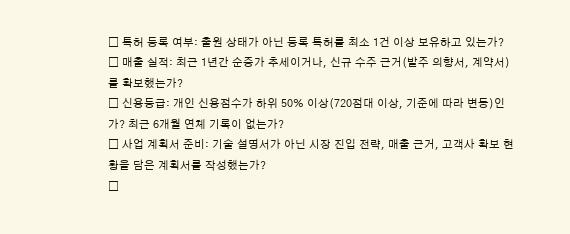☐ 특허 등록 여부: 출원 상태가 아닌 등록 특허를 최소 1건 이상 보유하고 있는가?
☐ 매출 실적: 최근 1년간 순증가 추세이거나, 신규 수주 근거(발주 의향서, 계약서)를 확보했는가?
☐ 신용등급: 개인 신용점수가 하위 50% 이상(720점대 이상, 기준에 따라 변동)인가? 최근 6개월 연체 기록이 없는가?
☐ 사업 계획서 준비: 기술 설명서가 아닌 시장 진입 전략, 매출 근거, 고객사 확보 현황을 담은 계획서를 작성했는가?
☐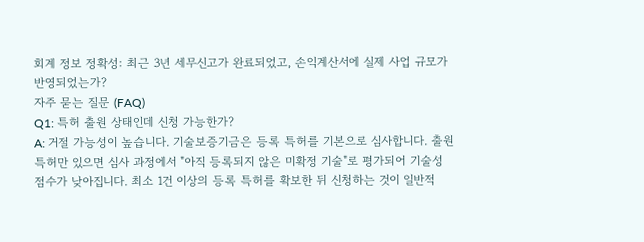회계 정보 정확성: 최근 3년 세무신고가 완료되었고, 손익계산서에 실제 사업 규모가 반영되었는가?
자주 묻는 질문 (FAQ)
Q1: 특허 출원 상태인데 신청 가능한가?
A: 거절 가능성이 높습니다. 기술보증기금은 등록 특허를 기본으로 심사합니다. 출원 특허만 있으면 심사 과정에서 "아직 등록되지 않은 미확정 기술"로 평가되어 기술성 점수가 낮아집니다. 최소 1건 이상의 등록 특허를 확보한 뒤 신청하는 것이 일반적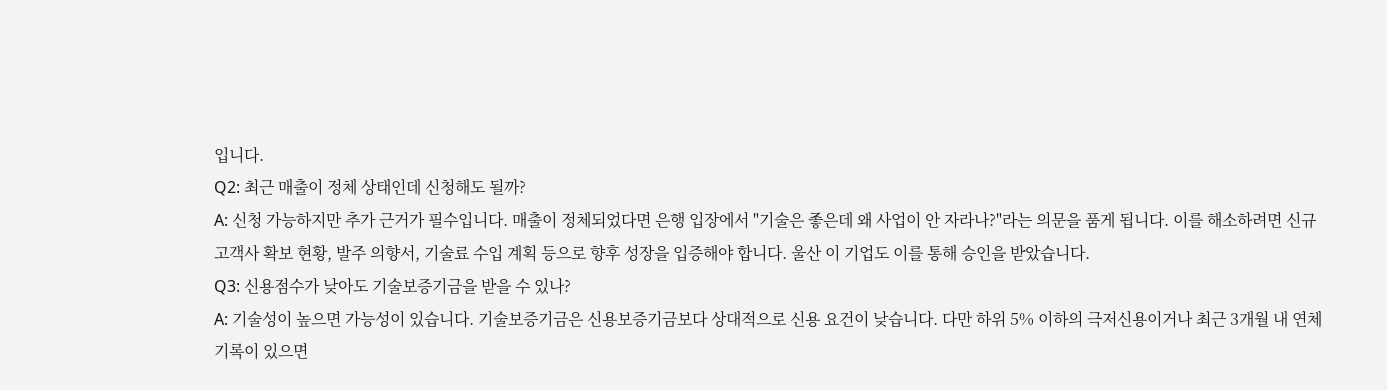입니다.
Q2: 최근 매출이 정체 상태인데 신청해도 될까?
A: 신청 가능하지만 추가 근거가 필수입니다. 매출이 정체되었다면 은행 입장에서 "기술은 좋은데 왜 사업이 안 자라나?"라는 의문을 품게 됩니다. 이를 해소하려면 신규 고객사 확보 현황, 발주 의향서, 기술료 수입 계획 등으로 향후 성장을 입증해야 합니다. 울산 이 기업도 이를 통해 승인을 받았습니다.
Q3: 신용점수가 낮아도 기술보증기금을 받을 수 있나?
A: 기술성이 높으면 가능성이 있습니다. 기술보증기금은 신용보증기금보다 상대적으로 신용 요건이 낮습니다. 다만 하위 5% 이하의 극저신용이거나 최근 3개월 내 연체 기록이 있으면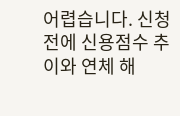어렵습니다. 신청 전에 신용점수 추이와 연체 해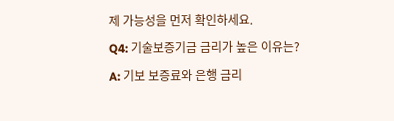제 가능성을 먼저 확인하세요.
Q4: 기술보증기금 금리가 높은 이유는?
A: 기보 보증료와 은행 금리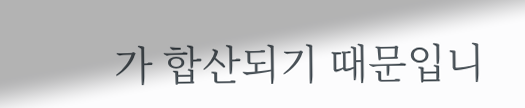가 합산되기 때문입니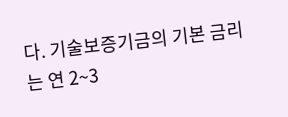다. 기술보증기금의 기본 금리는 연 2~3